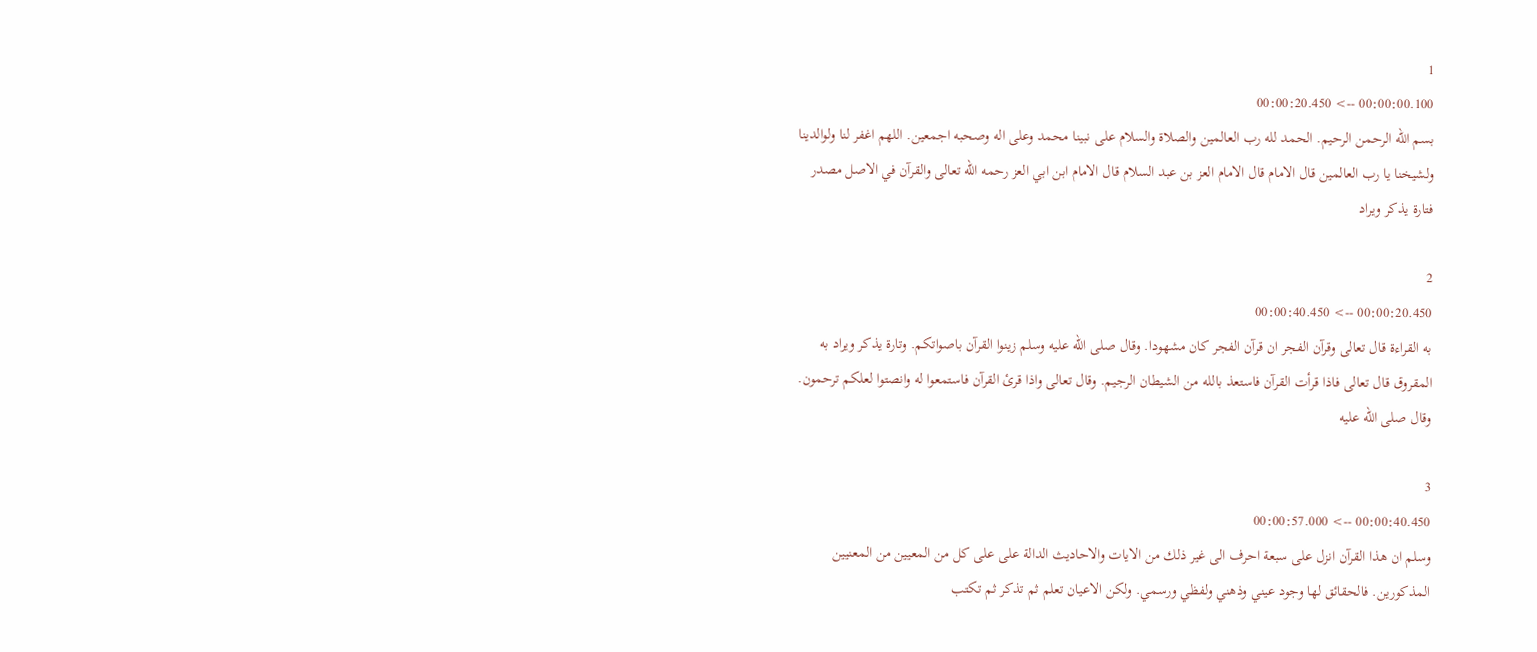1
00:00:00.100 --> 00:00:20.450
بسم الله الرحمن الرحيم. الحمد لله رب العالمين والصلاة والسلام على نبينا محمد وعلى اله وصحبه اجمعين. اللهم اغفر لنا ولوالدينا ولشيخنا يا رب العالمين قال الامام قال الامام العز بن عبد السلام قال الامام ابن ابي العز رحمه الله تعالى والقرآن في الاصل مصدر فتارة يذكر ويراد

2
00:00:20.450 --> 00:00:40.450
به القراءة قال تعالى وقرآن الفجر ان قرآن الفجر كان مشهودا. وقال صلى الله عليه وسلم زينوا القرآن باصواتكم. وتارة يذكر ويراد به المقروق قال تعالى فاذا قرأت القرآن فاستعذ بالله من الشيطان الرجيم. وقال تعالى واذا قرئ القرآن فاستمعوا له وانصتوا لعلكم ترحمون. وقال صلى الله عليه

3
00:00:40.450 --> 00:00:57.000
وسلم ان هذا القرآن انزل على سبعة احرف الى غير ذلك من الايات والاحاديث الدالة على على كل من المعيين من المعنيين المذكورين. فالحقائق لها وجود عيني وذهني ولفظي ورسمي. ولكن الاعيان تعلم ثم تذكر ثم تكتب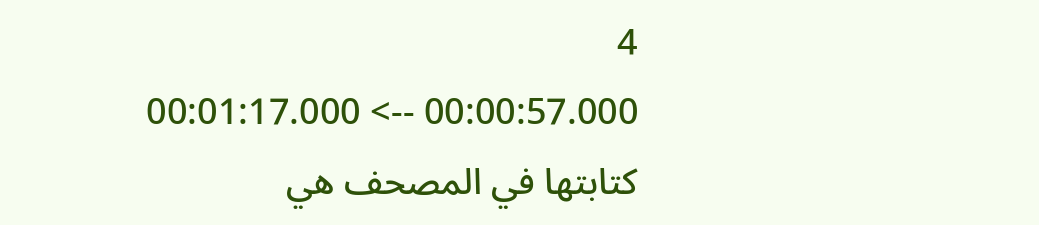4
00:00:57.000 --> 00:01:17.000
كتابتها في المصحف هي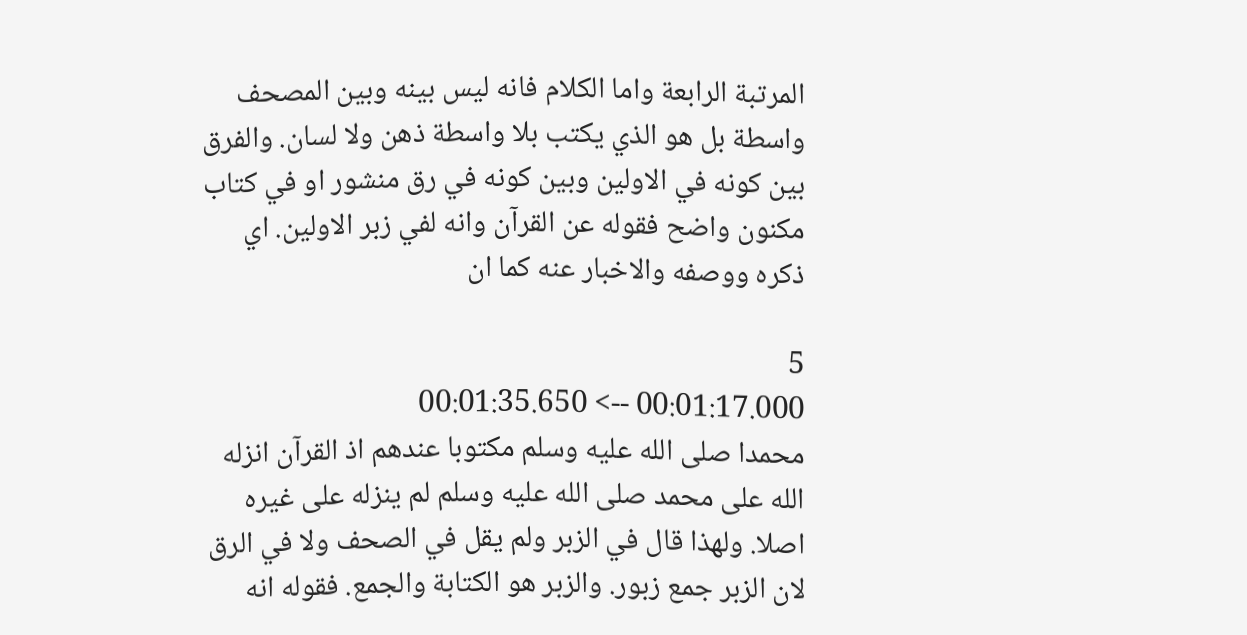المرتبة الرابعة واما الكلام فانه ليس بينه وبين المصحف واسطة بل هو الذي يكتب بلا واسطة ذهن ولا لسان. والفرق بين كونه في الاولين وبين كونه في رق منشور او في كتاب مكنون واضح فقوله عن القرآن وانه لفي زبر الاولين. اي ذكره ووصفه والاخبار عنه كما ان

5
00:01:17.000 --> 00:01:35.650
محمدا صلى الله عليه وسلم مكتوبا عندهم اذ القرآن انزله الله على محمد صلى الله عليه وسلم لم ينزله على غيره اصلا. ولهذا قال في الزبر ولم يقل في الصحف ولا في الرق لان الزبر جمع زبور. والزبر هو الكتابة والجمع. فقوله انه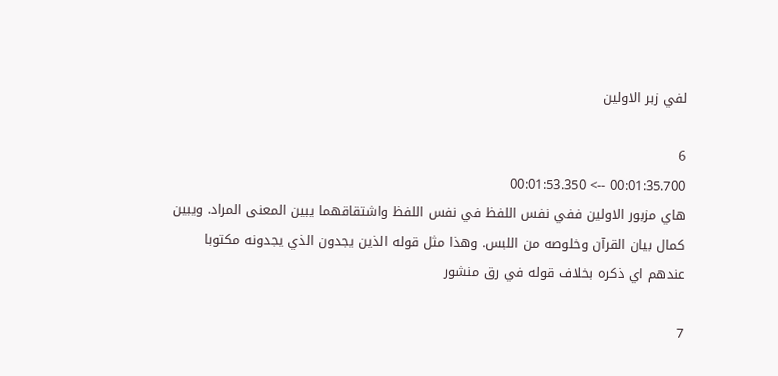لفي زبر الاولين

6
00:01:35.700 --> 00:01:53.350
هاي مزبور الاولين ففي نفس اللفظ في نفس اللفظ واشتقاقهما يبين المعنى المراد. ويبين كمال بيان القرآن وخلوصه من اللبس. وهذا مثل قوله الذين يجدون الذي يجدونه مكتوبا عندهم اي ذكره بخلاف قوله في رق منشور

7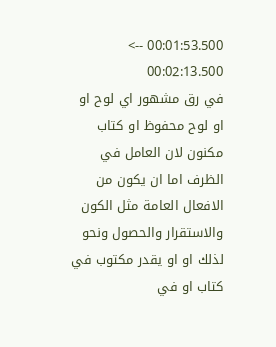00:01:53.500 --> 00:02:13.500
في رق مشهور اي لوح او او لوح محفوظ او كتاب مكنون لان العامل في الظرف اما ان يكون من الافعال العامة مثل الكون والاستقرار والحصول ونحو لذلك او او يقدر مكتوب في كتاب او في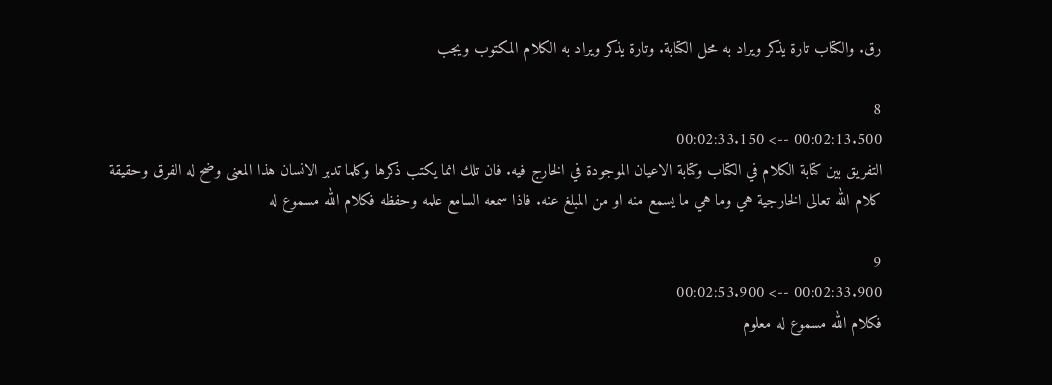رق. والكتاب تارة يذكر ويراد به محل الكتابة. وتارة يذكر ويراد به الكلام المكتوب ويجب

8
00:02:13.500 --> 00:02:33.150
التفريق بين كتابة الكلام في الكتاب وكتابة الاعيان الموجودة في الخارج فيه. فان تلك انما يكتب ذكرها وكلما تدبر الانسان هذا المعنى وضح له الفرق وحقيقة كلام الله تعالى الخارجية هي وما هي ما يسمع منه او من المبلغ عنه. فاذا سمعه السامع علمه وحفظه فكلام الله مسموع له

9
00:02:33.900 --> 00:02:53.900
فكلام الله مسموع له معلوم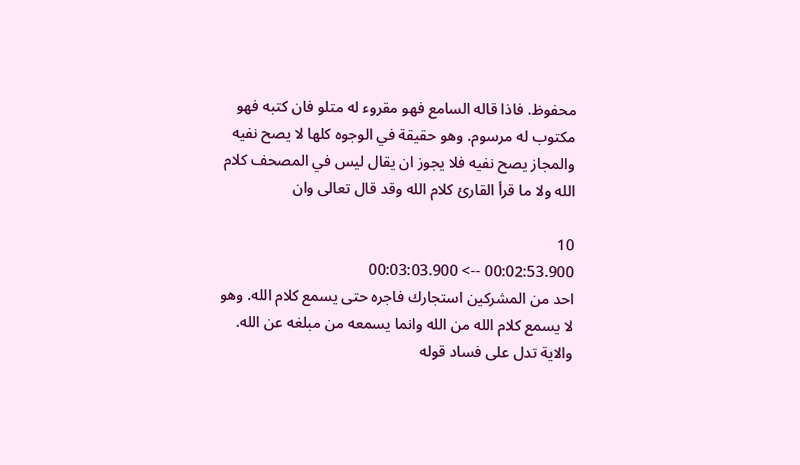محفوظ. فاذا قاله السامع فهو مقروء له متلو فان كتبه فهو مكتوب له مرسوم. وهو حقيقة في الوجوه كلها لا يصح نفيه والمجاز يصح نفيه فلا يجوز ان يقال ليس في المصحف كلام الله ولا ما قرأ القارئ كلام الله وقد قال تعالى وان

10
00:02:53.900 --> 00:03:03.900
احد من المشركين استجارك فاجره حتى يسمع كلام الله. وهو لا يسمع كلام الله من الله وانما يسمعه من مبلغه عن الله. والاية تدل على فساد قوله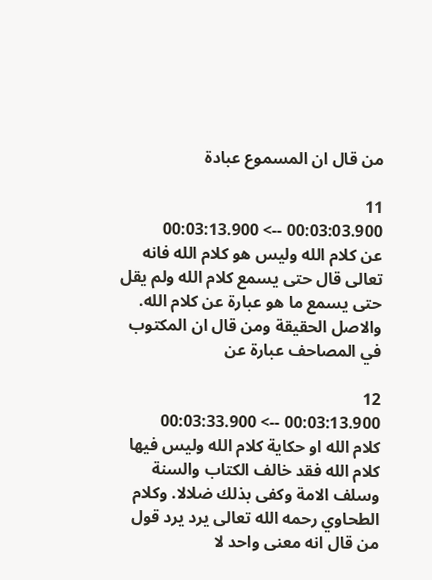من قال ان المسموع عبادة

11
00:03:03.900 --> 00:03:13.900
عن كلام الله وليس هو كلام الله فانه تعالى قال حتى يسمع كلام الله ولم يقل حتى يسمع ما هو عبارة عن كلام الله. والاصل الحقيقة ومن قال ان المكتوب في المصاحف عبارة عن

12
00:03:13.900 --> 00:03:33.900
كلام الله او حكاية كلام الله وليس فيها كلام الله فقد خالف الكتاب والسنة وسلف الامة وكفى بذلك ضلالا. وكلام الطحاوي رحمه الله تعالى يرد يرد قول من قال انه معنى واحد لا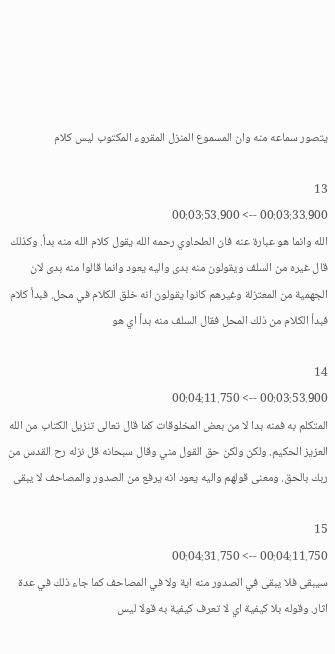يتصور سماعه منه وان المسموع المنزل المقروء المكتوب ليس كلام

13
00:03:33.900 --> 00:03:53.900
الله وانما هو عبارة عنه فان الطحاوي رحمه الله يقول كلام الله منه بدأ. وكذلك قال غيره من السلف ويقولون منه بدى واليه يعود وانما قالوا منه بدى لان الجهمية من المعتزلة وغيرهم كانوا يقولون انه خلق الكلام في محل. فبدأ كلام فبدأ الكلام من ذلك المحل فقال السلف منه بدأ اي هو

14
00:03:53.900 --> 00:04:11.750
المتكلم به فمنه بدا لا من بعض المخلوقات كما قال تعالى تنزيل الكتاب من الله العزيز الحكيم. ولكن ولكن حق القول مني وقال سبحانه قل نزله رح القدس من ربك بالحق. ومعنى قولهم واليه يعود انه يرفع من الصدور والمصاحف لا يبقى

15
00:04:11.750 --> 00:04:31.750
سيبقى فلا يبقى في الصدور منه اية ولا في المصاحف كما جاء ذلك في عدة اثار. وقوله بلا كيفية اي لا تعرف كيفية به قولا ليس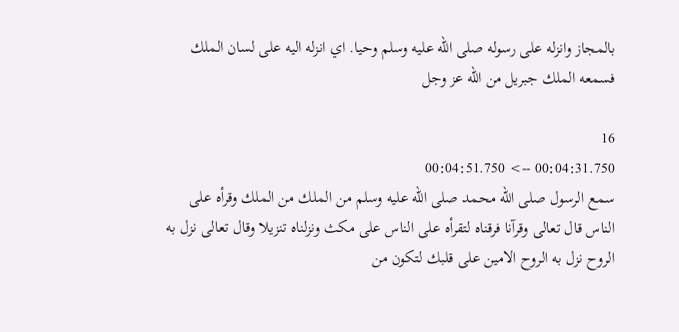بالمجاز وانزله على رسوله صلى الله عليه وسلم وحيا. اي انزله اليه على لسان الملك فسمعه الملك جبريل من الله عز وجل

16
00:04:31.750 --> 00:04:51.750
سمع الرسول صلى الله محمد صلى الله عليه وسلم من الملك من الملك وقرأه على الناس قال تعالى وقرآنا فرقناه لتقرأه على الناس على مكث ونزلناه تنزيلا وقال تعالى نزل به الروح نزل به الروح الامين على قلبك لتكون من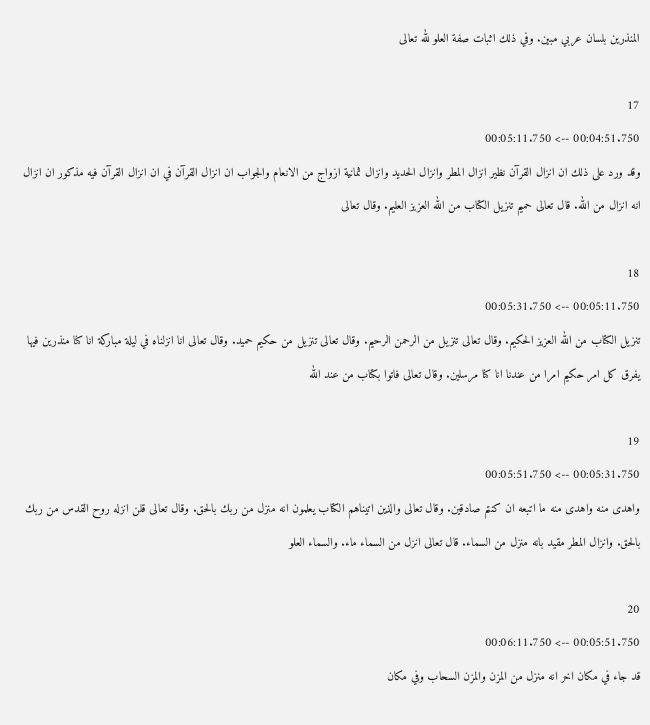المنذرين بلسان عربي مبين. وفي ذلك اثبات صفة العلو لله تعالى

17
00:04:51.750 --> 00:05:11.750
وقد ورد على ذلك ان انزال القرآن نظير انزال المطر وانزال الحديد وانزال ثمانية ازواج من الانعام والجواب ان انزال القرآن في ان انزال القرآن فيه مذكور ان انزال انه انزال من الله. قال تعالى حميم تنزيل الكتاب من الله العزيز العليم. وقال تعالى

18
00:05:11.750 --> 00:05:31.750
تنزيل الكتاب من الله العزيز الحكيم. وقال تعالى تنزيل من الرحمن الرحيم. وقال تعالى تنزيل من حكيم حميد. وقال تعالى انا انزلناه في ليلة مباركة انا كنا منذرين فيها يفرق كل امر حكيم امرا من عندنا انا كنا مرسلين. وقال تعالى فاتوا بكتاب من عند الله

19
00:05:31.750 --> 00:05:51.750
واهدى منه واهدى منه ما اتبعه ان كنتم صادقين. وقال تعالى والذين اتيناهم الكتاب يعلمون انه منزل من ربك بالحق. وقال تعالى قلن انزله روح القدس من ربك بالحق. وانزال المطر مقيد بانه منزل من السماء. قال تعالى انزل من السماء ماء. والسماء العلو

20
00:05:51.750 --> 00:06:11.750
قد جاء في مكان اخر انه منزل من المزن والمزن السحاب وفي مكان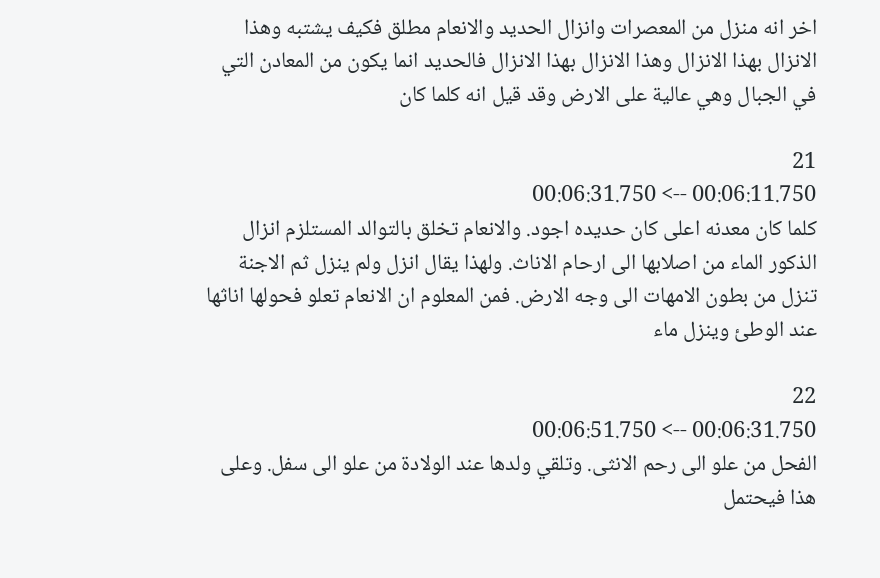اخر انه منزل من المعصرات وانزال الحديد والانعام مطلق فكيف يشتبه وهذا الانزال بهذا الانزال وهذا الانزال بهذا الانزال فالحديد انما يكون من المعادن التي في الجبال وهي عالية على الارض وقد قيل انه كلما كان

21
00:06:11.750 --> 00:06:31.750
كلما كان معدنه اعلى كان حديده اجود. والانعام تخلق بالتوالد المستلزم انزال الذكور الماء من اصلابها الى ارحام الاناث. ولهذا يقال انزل ولم ينزل ثم الاجنة تنزل من بطون الامهات الى وجه الارض. فمن المعلوم ان الانعام تعلو فحولها اناثها عند الوطئ وينزل ماء

22
00:06:31.750 --> 00:06:51.750
الفحل من علو الى رحم الانثى. وتلقي ولدها عند الولادة من علو الى سفل. وعلى هذا فيحتمل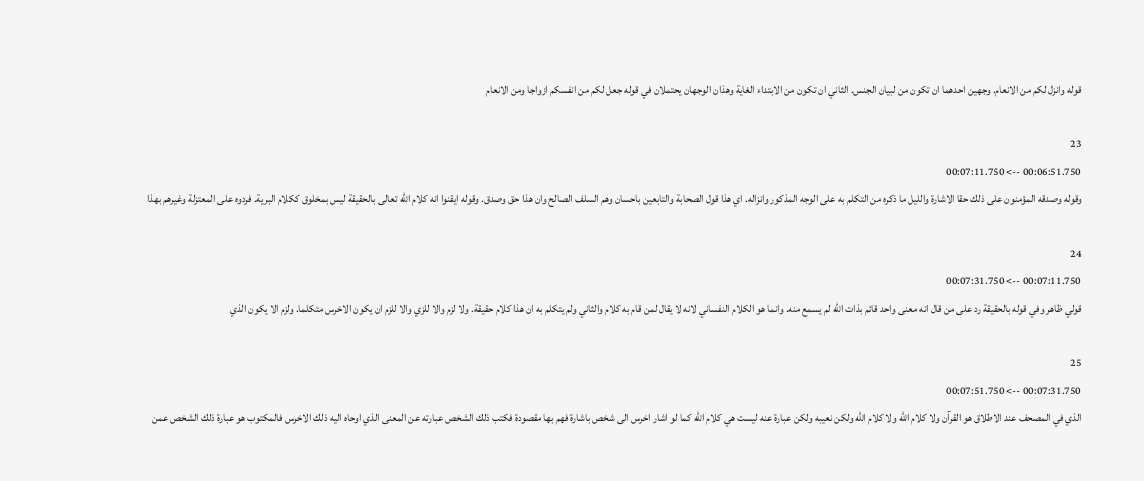قوله وانزل لكم من الانعام. وجهين احدهما ان تكون من لبيان الجنس. الثاني ان تكون من الابتداء الغاية وهذان الوجهان يحتملان في قوله جعل لكم من انفسكم ازواجا ومن الانعام

23
00:06:51.750 --> 00:07:11.750
وقوله وصدقه المؤمنون على ذلك حقا الاشارة والليل ما ذكره من التكلم به على الوجه المذكور وانزاله. اي هذا قول الصحابة والتابعين باحسان وهم السلف الصالح وان هذا حق وصدق. وقوله ايقنوا انه كلام الله تعالى بالحقيقة ليس بمخلوق ككلام البرية. فردوه على المعتزلة وغيرهم بهذا

24
00:07:11.750 --> 00:07:31.750
قولي ظاهر وفي قوله بالحقيقة رد على من قال انه معنى واحد قائم بذات الله لم يسمع منه. وانما هو الكلام النفساني لانه لا يقال لمن قام به كلام والثاني ولم يتكلم به ان هذا كلام حقيقة. ولا لزم والا للزي والا للزم ان يكون الاخرس متكلما. ولزم الا يكون الذي

25
00:07:31.750 --> 00:07:51.750
الذي في المصحف عند الاطلاق هو القرآن ولا كلام الله ولا كلام الله ولكن نعيبه ولكن عبارة عنه ليست هي كلام الله كما لو اشار اخرس الى شخص باشارة فهم بها مقصودة فكتب ذلك الشخص عبارته عن المعنى الذي اوحاه اليه ذلك الاخرس فالمكتوب هو عبارة ذلك الشخص عمن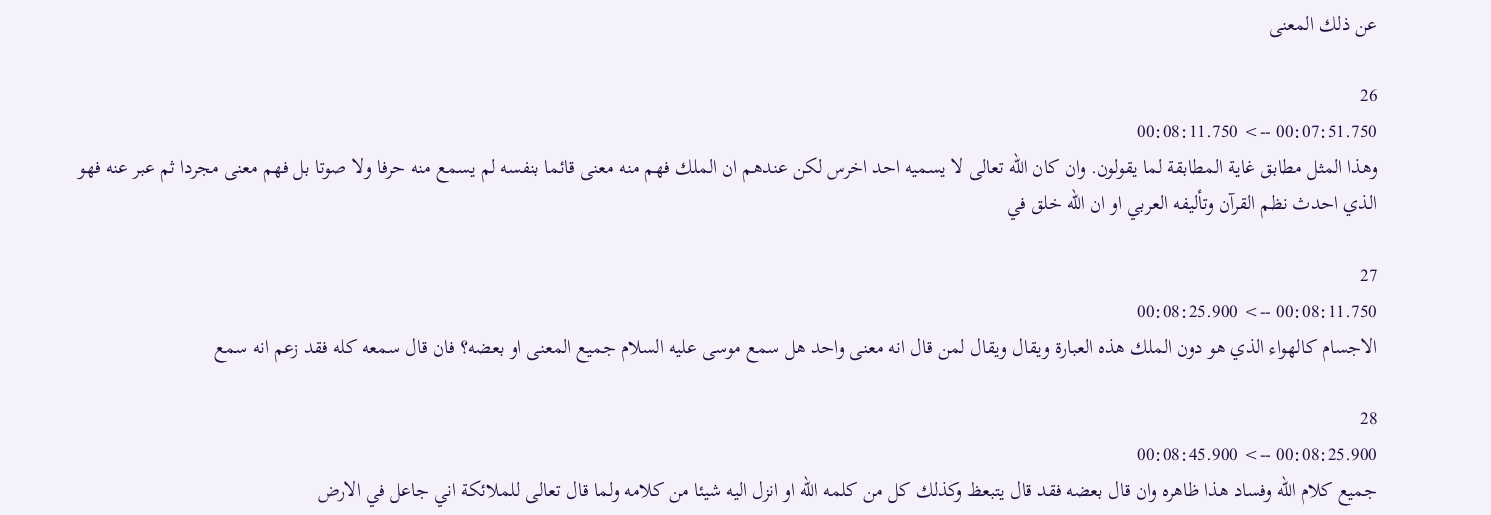عن ذلك المعنى

26
00:07:51.750 --> 00:08:11.750
وهذا المثل مطابق غاية المطابقة لما يقولون. وان كان الله تعالى لا يسميه احد اخرس لكن عندهم ان الملك فهم منه معنى قائما بنفسه لم يسمع منه حرفا ولا صوتا بل فهم معنى مجردا ثم عبر عنه فهو الذي احدث نظم القرآن وتأليفه العربي او ان الله خلق في

27
00:08:11.750 --> 00:08:25.900
الاجسام كالهواء الذي هو دون الملك هذه العبارة ويقال ويقال لمن قال انه معنى واحد هل سمع موسى عليه السلام جميع المعنى او بعضه؟ فان قال سمعه كله فقد زعم انه سمع

28
00:08:25.900 --> 00:08:45.900
جميع كلام الله وفساد هذا ظاهره وان قال بعضه فقد قال يتبعظ وكذلك كل من كلمه الله او انزل اليه شيئا من كلامه ولما قال تعالى للملائكة اني جاعل في الارض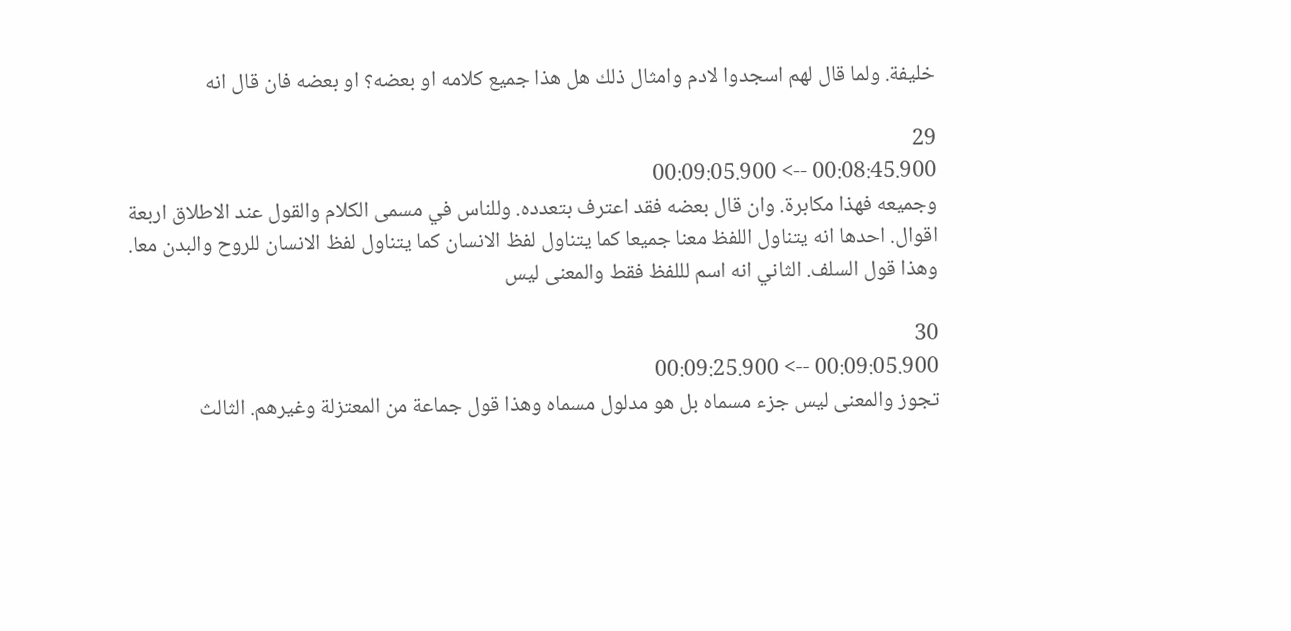خليفة. ولما قال لهم اسجدوا لادم وامثال ذلك هل هذا جميع كلامه او بعضه؟ او بعضه فان قال انه

29
00:08:45.900 --> 00:09:05.900
وجميعه فهذا مكابرة. وان قال بعضه فقد اعترف بتعدده. وللناس في مسمى الكلام والقول عند الاطلاق اربعة اقوال. احدها انه يتناول اللفظ معنا جميعا كما يتناول لفظ الانسان كما يتناول لفظ الانسان للروح والبدن معا. وهذا قول السلف. الثاني انه اسم لللفظ فقط والمعنى ليس

30
00:09:05.900 --> 00:09:25.900
تجوز والمعنى ليس جزء مسماه بل هو مدلول مسماه وهذا قول جماعة من المعتزلة وغيرهم. الثالث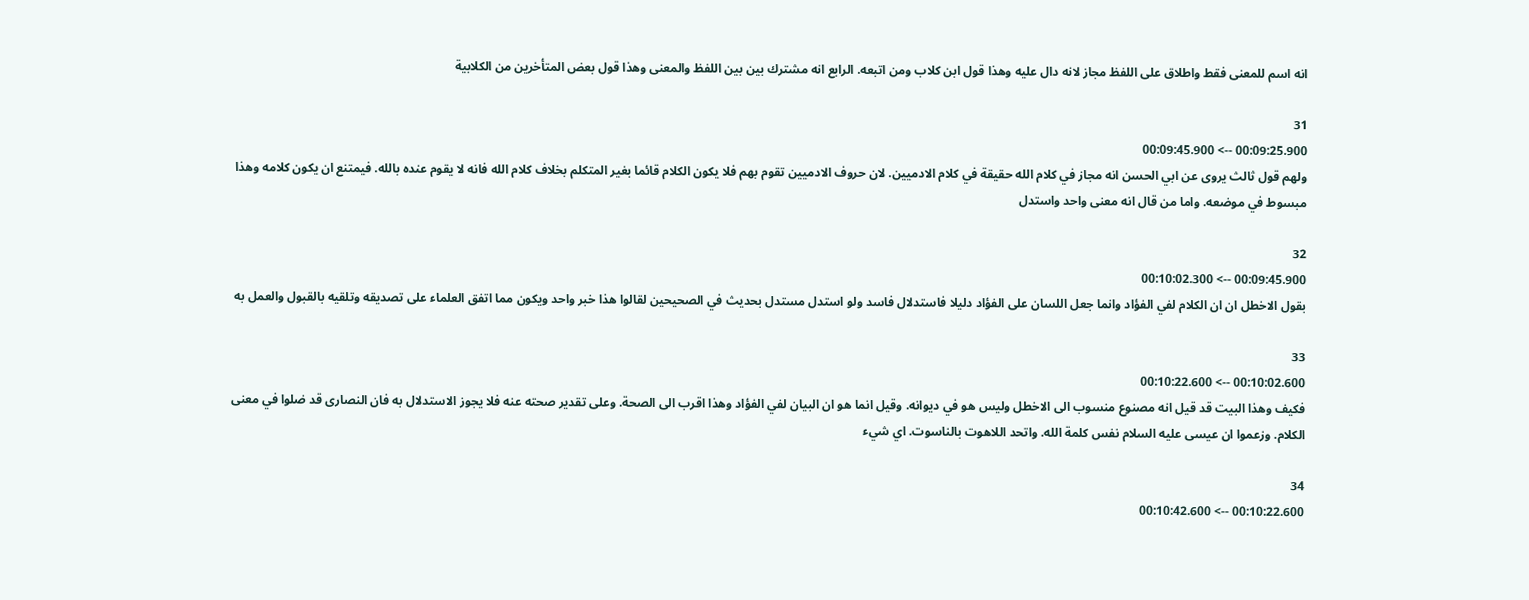انه اسم للمعنى فقط واطلاق على اللفظ مجاز لانه دال عليه وهذا قول ابن كلاب ومن اتبعه. الرابع انه مشترك بين بين اللفظ والمعنى وهذا قول بعض المتأخرين من الكلابية

31
00:09:25.900 --> 00:09:45.900
ولهم قول ثالث يروى عن ابي الحسن انه مجاز في كلام الله حقيقة في كلام الادميين. لان حروف الادميين تقوم بهم فلا يكون الكلام قائما بغير المتكلم بخلاف كلام الله فانه لا يقوم عنده بالله. فيمتنع ان يكون كلامه وهذا مبسوط في موضعه. واما من قال انه معنى واحد واستدل

32
00:09:45.900 --> 00:10:02.300
بقول الاخطل ان ان الكلام لفي الفؤاد وانما جعل اللسان على الفؤاد دليلا فاستدلال فاسد ولو استدل مستدل بحديث في الصحيحين لقالوا هذا خبر واحد ويكون مما اتفق العلماء على تصديقه وتلقيه بالقبول والعمل به

33
00:10:02.600 --> 00:10:22.600
فكيف وهذا البيت قد قيل انه مصنوع منسوب الى الاخطل وليس هو في ديوانه. وقيل انما هو ان البيان لفي الفؤاد وهذا اقرب الى الصحة. وعلى تقدير صحته عنه فلا يجوز الاستدلال به فان النصارى قد ضلوا في معنى الكلام. وزعموا ان عيسى عليه السلام نفس كلمة الله. واتحد اللاهوت بالناسوت. اي شيء

34
00:10:22.600 --> 00:10:42.600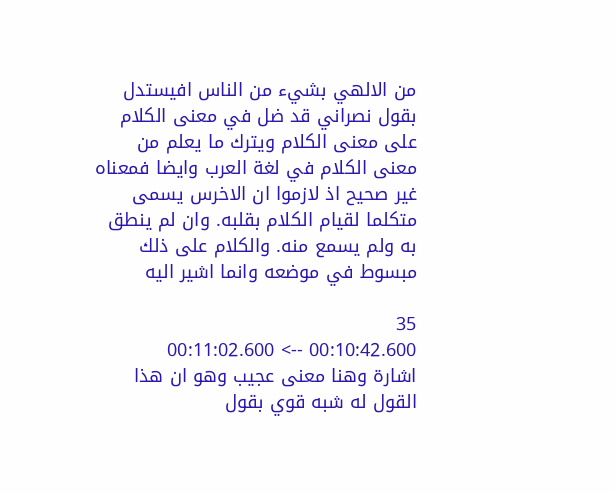من الالهي بشيء من الناس افيستدل بقول نصراني قد ضل في معنى الكلام على معنى الكلام ويترك ما يعلم من معنى الكلام في لغة العرب وايضا فمعناه غير صحيح اذ لازموا ان الاخرس يسمى متكلما لقيام الكلام بقلبه. وان لم ينطق به ولم يسمع منه. والكلام على ذلك مبسوط في موضعه وانما اشير اليه

35
00:10:42.600 --> 00:11:02.600
اشارة وهنا معنى عجيب وهو ان هذا القول له شبه قوي بقول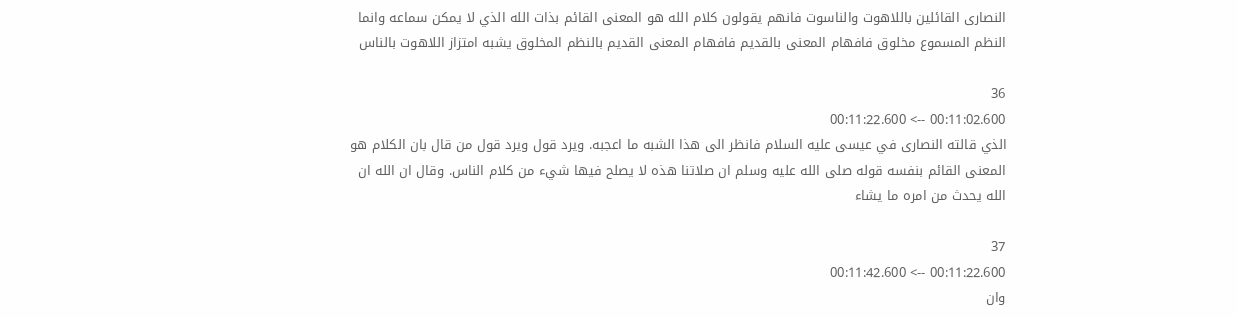النصارى القائلين باللاهوت والناسوت فانهم يقولون كلام الله هو المعنى القائم بذات الله الذي لا يمكن سماعه وانما النظم المسموع مخلوق فافهام المعنى بالقديم فافهام المعنى القديم بالنظم المخلوق يشبه امتزاز اللاهوت بالناس

36
00:11:02.600 --> 00:11:22.600
الذي قالته النصارى في عيسى عليه السلام فانظر الى هذا الشبه ما اعجبه. ويرد قول ويرد قول من قال بان الكلام هو المعنى القائم بنفسه قوله صلى الله عليه وسلم ان صلاتنا هذه لا يصلح فيها شيء من كلام الناس. وقال ان الله ان الله يحدث من امره ما يشاء

37
00:11:22.600 --> 00:11:42.600
وان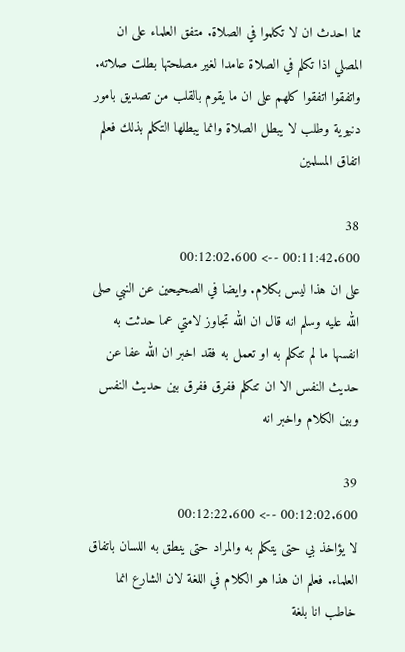مما احدث ان لا تكلموا في الصلاة. متفق العلماء على ان المصلي اذا تكلم في الصلاة عامدا لغير مصلحتها بطلت صلاته. واتفقوا اتفقوا كلهم على ان ما يقوم بالقلب من تصديق بامور دنيوية وطلب لا يبطل الصلاة وانما يبطلها التكلم بذلك فعلم اتفاق المسلمين

38
00:11:42.600 --> 00:12:02.600
على ان هذا ليس بكلام. وايضا في الصحيحين عن النبي صلى الله عليه وسلم انه قال ان الله تجاوز لامتي عما حدثت به انفسها ما لم تتكلم به او تعمل به فقد اخبر ان الله عفا عن حديث النفس الا ان تتكلم ففرق ففرق بين حديث النفس وبين الكلام واخبر انه

39
00:12:02.600 --> 00:12:22.600
لا يؤاخذ بي حتى يتكلم به والمراد حتى ينطق به اللسان باتفاق العلماء. فعلم ان هذا هو الكلام في اللغة لان الشارع انما خاطب انا بلغة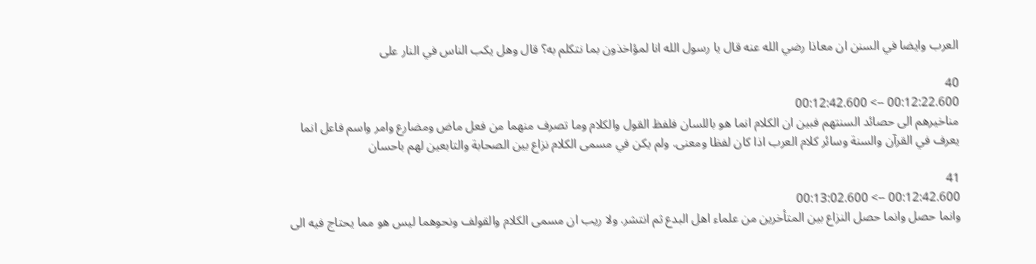العرب وايضا في السنن ان معاذا رضي الله عنه قال يا رسول الله انا لمؤاخذون بما نتكلم به؟ قال وهل يكب الناس في النار على

40
00:12:22.600 --> 00:12:42.600
مناخيرهم الى حصائد السنتهم فبين ان الكلام انما هو باللسان فلفظ القول والكلام وما تصرف منهما من فعل ماض ومضارع وامر واسم فاعل انما يعرف في القرآن والسنة وسائر كلام العرب اذا كان لفظا ومعنى. ولم يكن في مسمى الكلام نزاع بين الصحابة والتابعين لهم باحسان

41
00:12:42.600 --> 00:13:02.600
وانما حصل وانما حصل النزاع بين المتأخرين من علماء اهل البدع ثم انتشر. ولا ريب ان مسمى الكلام والقولف ونحوهما ليس هو مما يحتاج فيه الى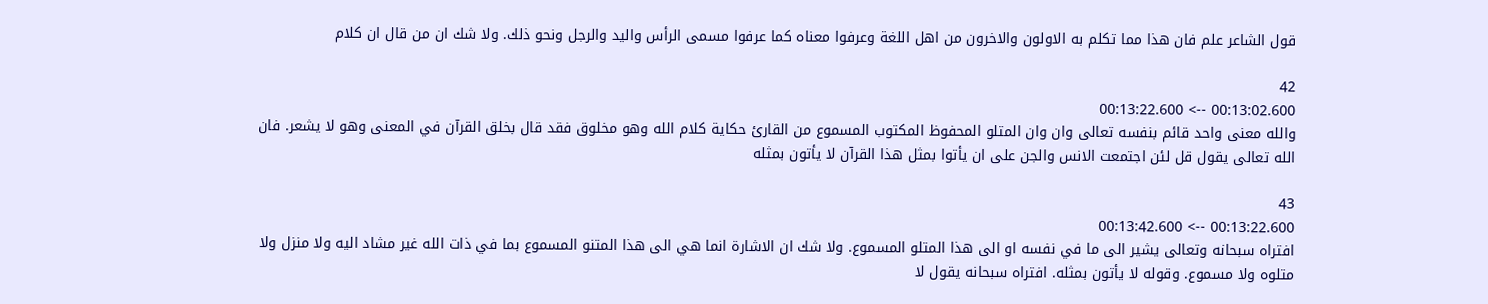قول الشاعر علم فان هذا مما تكلم به الاولون والاخرون من اهل اللغة وعرفوا معناه كما عرفوا مسمى الرأس واليد والرجل ونحو ذلك. ولا شك ان من قال ان كلام

42
00:13:02.600 --> 00:13:22.600
والله معنى واحد قائم بنفسه تعالى وان وان المتلو المحفوظ المكتوب المسموع من القارئ حكاية كلام الله وهو مخلوق فقد قال بخلق القرآن في المعنى وهو لا يشعر. فان الله تعالى يقول قل لئن اجتمعت الانس والجن على ان يأتوا بمثل هذا القرآن لا يأتون بمثله

43
00:13:22.600 --> 00:13:42.600
افتراه سبحانه وتعالى يشير الى ما في نفسه او الى هذا المتلو المسموع. ولا شك ان الاشارة انما هي الى هذا المتنو المسموع بما في ذات الله غير مشاد اليه ولا منزل ولا متلوه ولا مسموع. وقوله لا يأتون بمثله. افتراه سبحانه يقول لا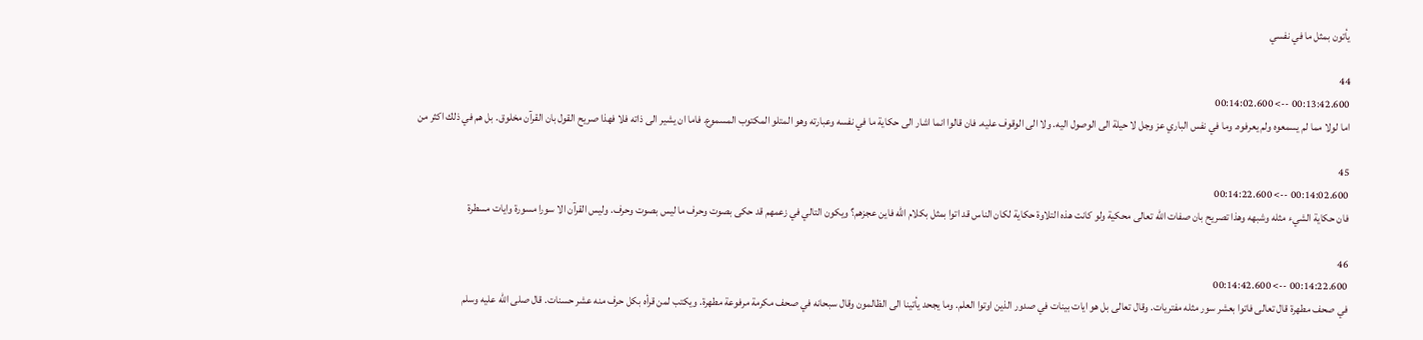يأتون بمثل ما في نفسي

44
00:13:42.600 --> 00:14:02.600
اما لولا مما لم يسمعوه ولم يعرفوه. وما في نفس الباري عز وجل لا حيلة الى الوصول اليه. ولا الى الوقوف عليه. فان قالوا انما اشار الى حكاية ما في نفسه وعبارته وهو المتلو المكتوب المسموع. فاما ان يشير الى ذاته فلا فهذا صريح القول بان القرآن مخلوق. بل هم في ذلك اكثر من

45
00:14:02.600 --> 00:14:22.600
فان حكاية الشيء مثله وشبهه وهذا تصريح بان صفات الله تعالى محكية ولو كانت هذه التلاوة حكاية لكان الناس قد اتوا بمثل بكلام الله فاين عجزهم؟ ويكون التالي في زعمهم قد حكى بصوت وحرف ما ليس بصوت وحرف. وليس القرآن الا سورا مسورة وايات مسطرة

46
00:14:22.600 --> 00:14:42.600
في صحف مطهرة قال تعالى فاتوا بعشر سور مثله مفتريات. وقال تعالى بل هو ايات بينات في صدور الذين اوتوا العلم. وما يجحد يأتينا الى الظالمون وقال سبحانه في صحف مكرمة مرفوعة مطهرة. ويكتب لمن قرأه بكل حرف منه عشر حسنات. قال صلى الله عليه وسلم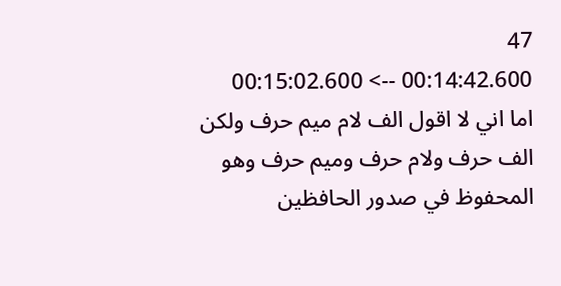47
00:14:42.600 --> 00:15:02.600
اما اني لا اقول الف لام ميم حرف ولكن الف حرف ولام حرف وميم حرف وهو المحفوظ في صدور الحافظين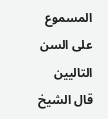المسموع على السن التاليين قال الشيخ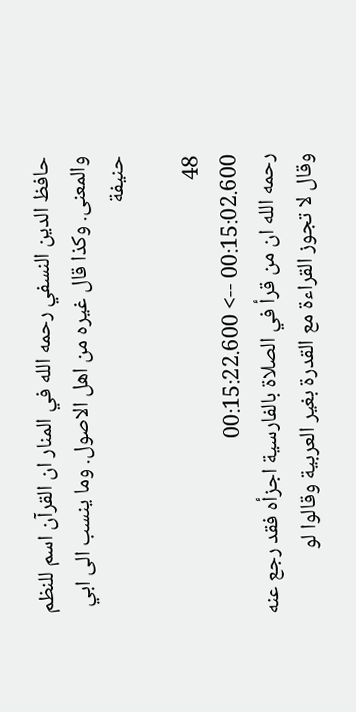حافظ الدين النسفي رحمه الله في المنار ان القرآن اسم للنظم والمعنى. وكذا قال غيره من اهل الاصول. وما ينسب الى ابي حنيفة

48
00:15:02.600 --> 00:15:22.600
رحمه الله ان من قرأ في الصلاة بالفارسية اجزأه فقد رجع عنه وقال لا تجوز القراءة مع القدرة بغير العربية وقالوا لو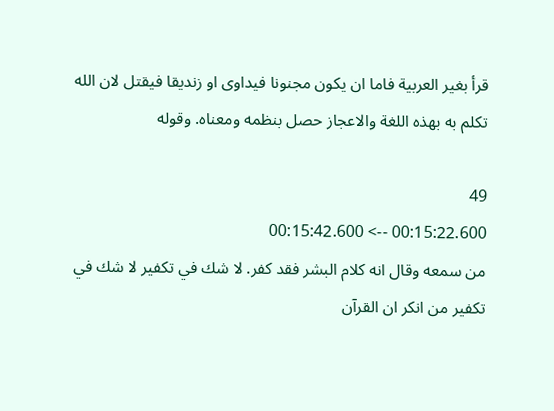قرأ بغير العربية فاما ان يكون مجنونا فيداوى او زنديقا فيقتل لان الله تكلم به بهذه اللغة والاعجاز حصل بنظمه ومعناه. وقوله

49
00:15:22.600 --> 00:15:42.600
من سمعه وقال انه كلام البشر فقد كفر. لا شك في تكفير لا شك في تكفير من انكر ان القرآن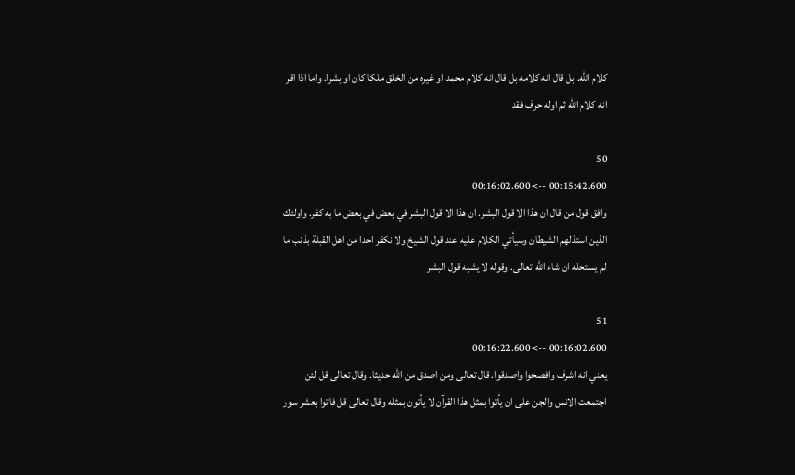كلام الله. بل قال انه كلامه بل قال انه كلام محمد او غيره من الخلق ملكا كان او بشرا. واما اذا اقر انه كلام الله ثم اوله حرف فقد

50
00:15:42.600 --> 00:16:02.600
وافق قول من قال ان هذا الا قول البشر. ان هذا الا قول البشر في بعض في بعض ما به كفر. واولئك الذين استذلهم الشيطان وسيأتي الكلام عليه عند قول الشيخ ولا نكفر احدا من اهل القبلة بذنب ما لم يستحله ان شاء الله تعالى. وقوله لا يشبه قول البشر

51
00:16:02.600 --> 00:16:22.600
يعني انه اشرف وافصحوا واصدقوا. قال تعالى ومن اصدق من الله حديثا. وقال تعالى قل لئن اجتمعت الانس والجن على ان يأتوا بمثل هذا القرآن لا يأتون بمثله وقال تعالى قل فاتوا بعشر سور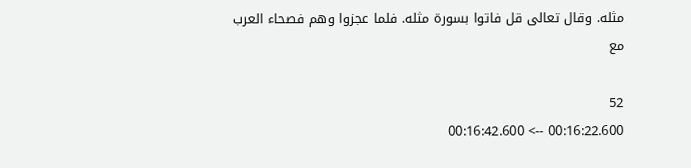مثله. وقال تعالى قل فاتوا بسورة مثله. فلما عجزوا وهم فصحاء العرب مع

52
00:16:22.600 --> 00:16:42.600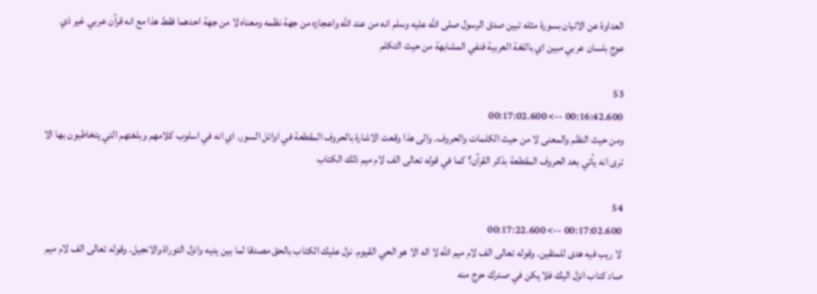العداوة عن الاتيان بسورة مثله تبين صدق الرسول صلى الله عليه وسلم انه من عند الله واعجازه من جهة نظمه ومعناه لا من جهة احدهما فقط هذا مع انه قرآن عربي غير ذي عوج بلسان عربي مبين اي باللغة العربية فنفي المشابهة من حيث التكلم

53
00:16:42.600 --> 00:17:02.600
ومن حيث النظم والمعنى لا من حيث الكلمات والحروف. والى هذا وقعت الاشارة بالحروف المقطعة في اوائل السور. اي انه في اسلوب كلامهم وبلغتهم التي يتخاطبون بها الا ترى انه يأتي بعد الحروف المقطعة بذكر القرآن؟ كما في قوله تعالى الف لام ميم ذلك الكتاب

54
00:17:02.600 --> 00:17:22.600
لا ريب فيه هدى للمتقين. وقوله تعالى الف لام ميم الله لا اله الا هو الحي القيوم. نزل عليك الكتاب بالحق مصدقا لما بين يديه وانزل التوراة والانجيل. وقوله تعالى الف لام ميم صاد كتاب انزل اليك فلا يكن في صدرك حرج منه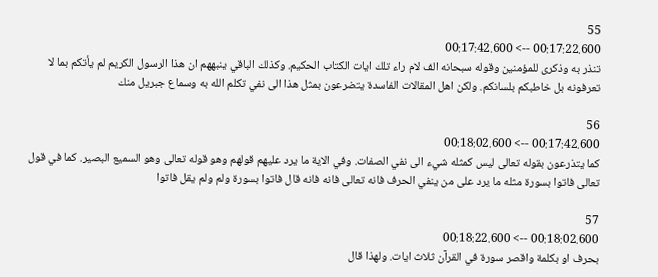55
00:17:22.600 --> 00:17:42.600
تنذر به وذكرى للمؤمنين وقوله سبحانه الف لام راء تلك ايات الكتاب الحكيم. وكذلك الباقي ينبههم ان هذا الرسول الكريم لم يأتكم بما لا تعرفونه بل خاطبكم بلسانكم. ولكن اهل المقالات الفاسدة يتضرعون بمثل هذا الى نفي تكلم الله به وسماع جبريل منك

56
00:17:42.600 --> 00:18:02.600
كما يتذرعون بقوله تعالى ليس كمثله شيء الى نفي الصفات. وفي الاية ما يرد عليهم قولهم وهو قوله تعالى وهو السميع البصير. كما في قول تعالى فاتوا بسورة مثله ما يرد على من ينفي الحرف فانه تعالى فانه فانه قال فاتوا بسورة ولم ولم يقل فاتوا

57
00:18:02.600 --> 00:18:22.600
بحرف او بكلمة واقصر سورة في القرآن ثلاث ايات. ولهذا قال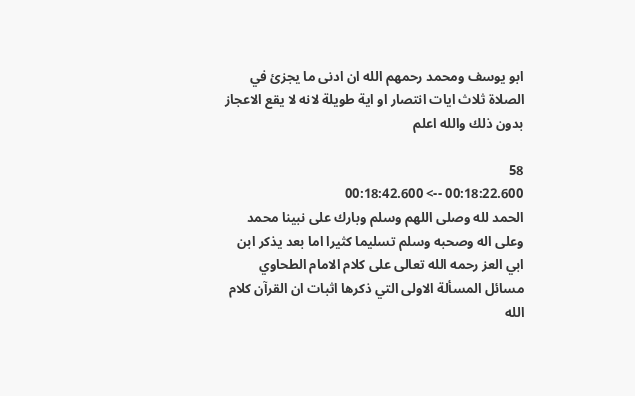ابو يوسف ومحمد رحمهم الله ان ادنى ما يجزئ في الصلاة ثلاث ايات انتصار او اية طويلة لانه لا يقع الاعجاز بدون ذلك والله اعلم

58
00:18:22.600 --> 00:18:42.600
الحمد لله وصلى اللهم وسلم وبارك على نبينا محمد وعلى اله وصحبه وسلم تسليما كثيرا اما بعد يذكر ابن ابي العز رحمه الله تعالى على كلام الامام الطحاوي مسائل المسألة الاولى التي ذكرها اثبات ان القرآن كلام الله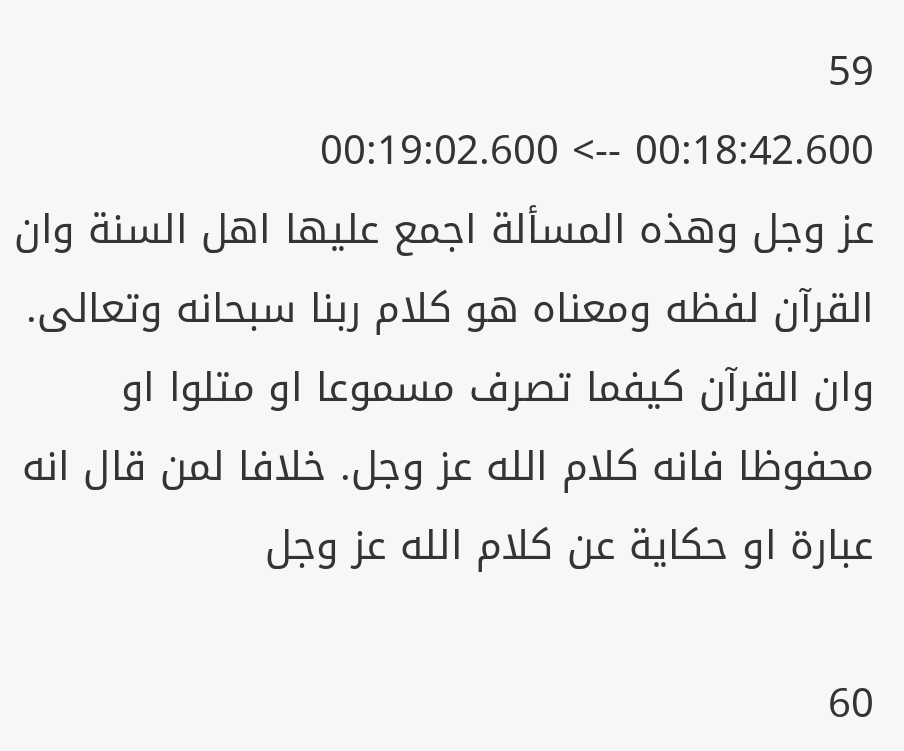59
00:18:42.600 --> 00:19:02.600
عز وجل وهذه المسألة اجمع عليها اهل السنة وان القرآن لفظه ومعناه هو كلام ربنا سبحانه وتعالى. وان القرآن كيفما تصرف مسموعا او متلوا او محفوظا فانه كلام الله عز وجل. خلافا لمن قال انه عبارة او حكاية عن كلام الله عز وجل

60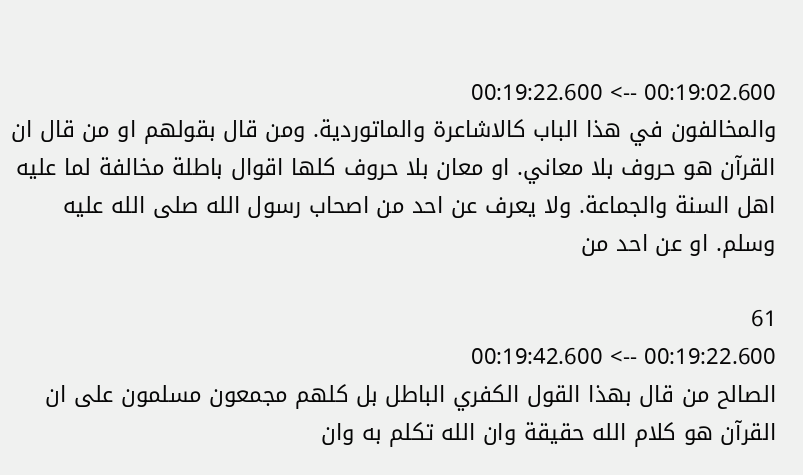00:19:02.600 --> 00:19:22.600
والمخالفون في هذا الباب كالاشاعرة والماتوردية. ومن قال بقولهم او من قال ان القرآن هو حروف بلا معاني. او معان بلا حروف كلها اقوال باطلة مخالفة لما عليه اهل السنة والجماعة. ولا يعرف عن احد من اصحاب رسول الله صلى الله عليه وسلم. او عن احد من

61
00:19:22.600 --> 00:19:42.600
الصالح من قال بهذا القول الكفري الباطل بل كلهم مجمعون مسلمون على ان القرآن هو كلام الله حقيقة وان الله تكلم به وان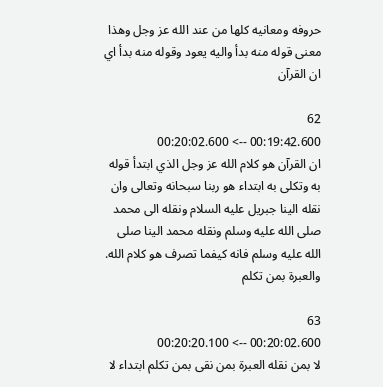حروفه ومعانيه كلها من عند الله عز وجل وهذا معنى قوله منه بدأ واليه يعود وقوله منه بدأ اي ان القرآن

62
00:19:42.600 --> 00:20:02.600
ان القرآن هو كلام الله عز وجل الذي ابتدأ قوله به وتكلى به ابتداء هو ربنا سبحانه وتعالى وان نقله الينا جبريل عليه السلام ونقله الى محمد صلى الله عليه وسلم ونقله محمد الينا صلى الله عليه وسلم فانه كيفما تصرف هو كلام الله. والعبرة بمن تكلم

63
00:20:02.600 --> 00:20:20.100
لا بمن نقله العبرة بمن نقى بمن تكلم ابتداء لا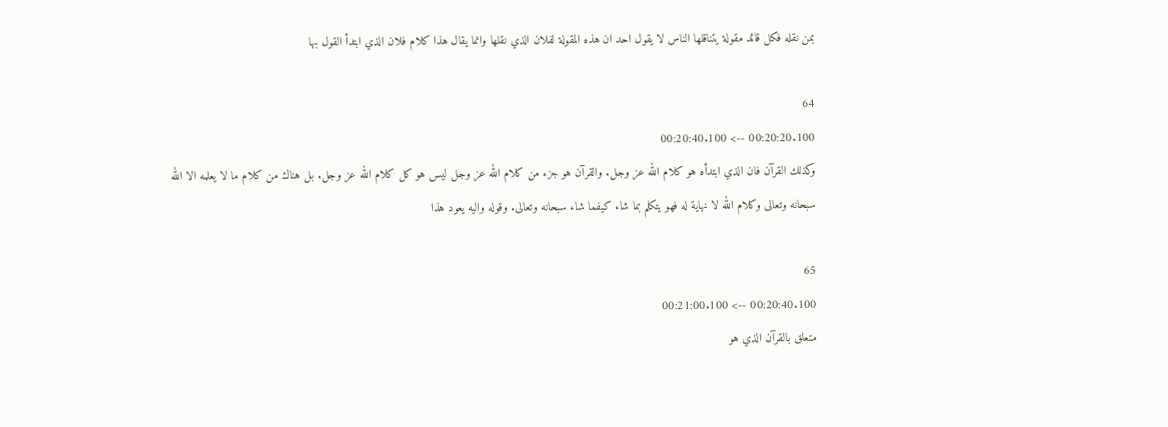بمن نقله فكل قائد مقولة يتناقلها الناس لا يقول احد ان هذه المقولة لفلان الذي نقلها وانما يقال هذا كلام فلان الذي ابتدأ القول بها

64
00:20:20.100 --> 00:20:40.100
وكذلك القرآن فان الذي ابتدأه هو كلام الله عز وجل. والقرآن هو جزء من كلام الله عز وجل ليس هو كل كلام الله عز وجل. بل هناك من كلام ما لا يعلمه الا الله سبحانه وتعالى وكلام الله لا نهاية له فهو يتكلم بما شاء كيفما شاء سبحانه وتعالى. وقوله واليه يعود هذا

65
00:20:40.100 --> 00:21:00.100
متعلق بالقرآن الذي هو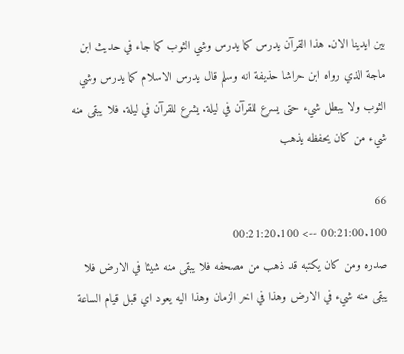بين ايدينا الان. هذا القرآن يدرس كما يدرس وشي الثوب كما جاء في حديث ابن ماجة الذي رواه ابن حراشا حذيفة انه وسلم قال يدرس الاسلام كما يدرس وشي الثوب ولا يبطل شيء حتى يسرع للقرآن في ليلة. يشرع للقرآن في ليلة. فلا يبقى منه شيء من كان يحفظه يذهب

66
00:21:00.100 --> 00:21:20.100
صدره ومن كان يكتبه قد ذهب من مصحفه فلا يبقى منه شيئا في الارض فلا يبقى منه شيء في الارض وهذا في اخر الزمان وهذا اليه يعود اي قبل قيام الساعة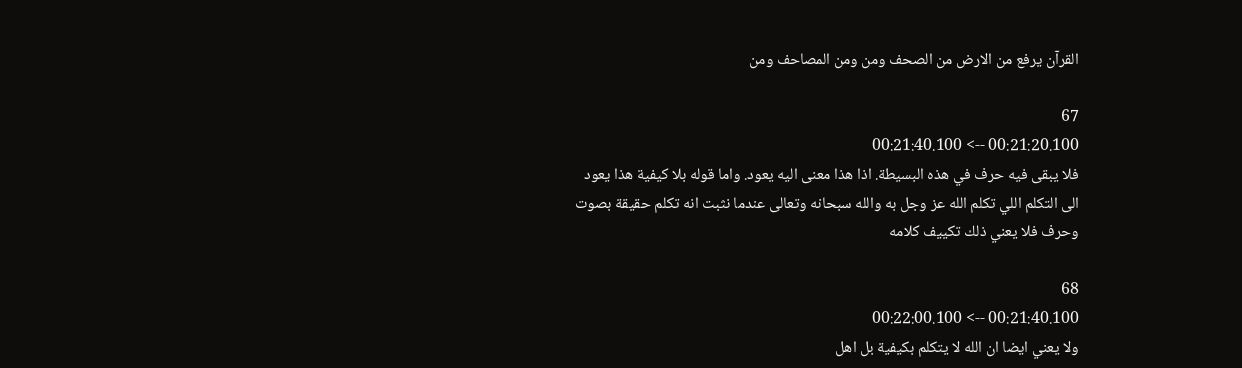القرآن يرفع من الارض من الصحف ومن ومن المصاحف ومن

67
00:21:20.100 --> 00:21:40.100
فلا يبقى فيه حرف في هذه البسيطة. اذا هذا معنى اليه يعود. واما قوله بلا كيفية هذا يعود الى التكلم اللي تكلم الله عز وجل به والله سبحانه وتعالى عندما نثبت انه تكلم حقيقة بصوت وحرف فلا يعني ذلك تكييف كلامه

68
00:21:40.100 --> 00:22:00.100
ولا يعني ايضا ان الله لا يتكلم بكيفية بل اهل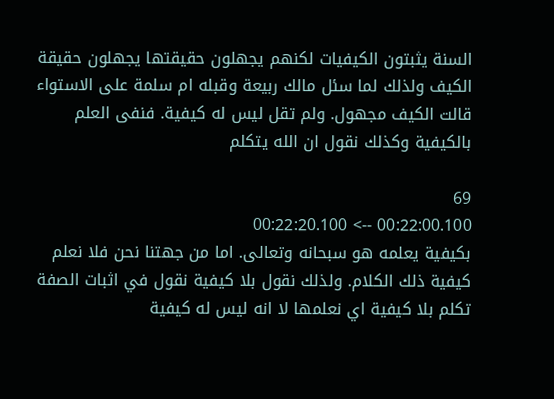السنة يثبتون الكيفيات لكنهم يجهلون حقيقتها يجهلون حقيقة الكيف ولذلك لما سئل مالك ربيعة وقبله ام سلمة على الاستواء قالت الكيف مجهول. ولم تقل ليس له كيفية. فنفى العلم بالكيفية وكذلك نقول ان الله يتكلم

69
00:22:00.100 --> 00:22:20.100
بكيفية يعلمه هو سبحانه وتعالى. اما من جهتنا نحن فلا نعلم كيفية ذلك الكلام. ولذلك نقول بلا كيفية نقول في اثبات الصفة تكلم بلا كيفية اي نعلمها لا انه ليس له كيفية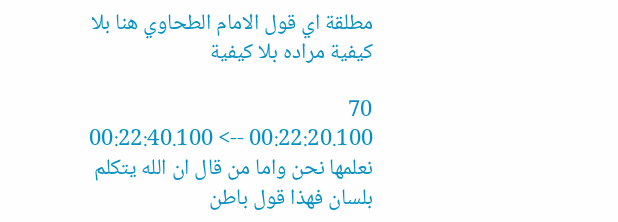مطلقة اي قول الامام الطحاوي هنا بلا كيفية مراده بلا كيفية

70
00:22:20.100 --> 00:22:40.100
نعلمها نحن واما من قال ان الله يتكلم بلسان فهذا قول باطن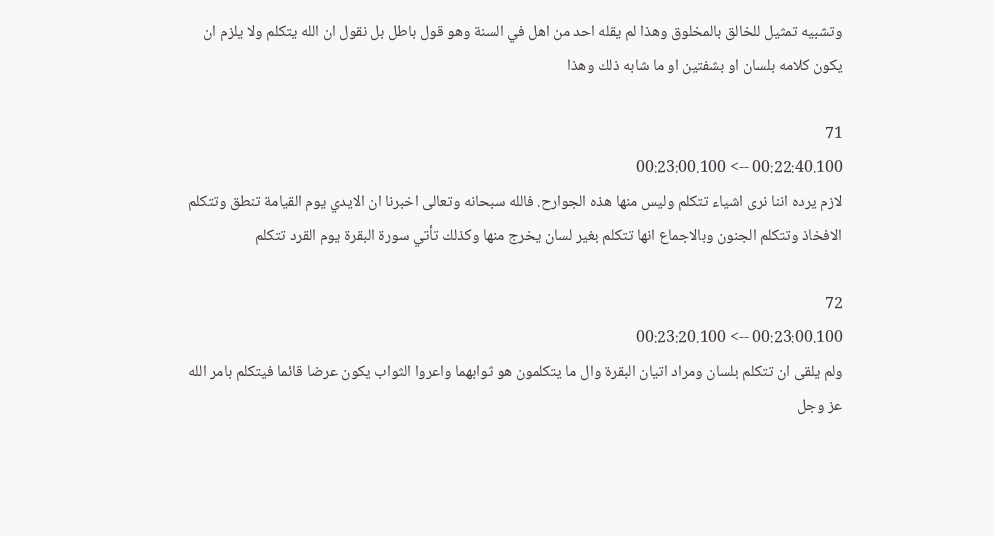وتشبيه تمثيل للخالق بالمخلوق وهذا لم يقله احد من اهل في السنة وهو قول باطل بل نقول ان الله يتكلم ولا يلزم ان يكون كلامه بلسان او بشفتين او ما شابه ذلك وهذا

71
00:22:40.100 --> 00:23:00.100
لازم يرده اننا نرى اشياء تتكلم وليس منها هذه الجوارح. فالله سبحانه وتعالى اخبرنا ان الايدي يوم القيامة تنطق وتتكلم الافخاذ وتتكلم الجنون وبالاجماع انها تتكلم بغير لسان يخرج منها وكذلك تأتي سورة البقرة يوم القرد تتكلم

72
00:23:00.100 --> 00:23:20.100
ولم يلقى ان تتكلم بلسان ومراد اتيان البقرة وال ما يتكلمون هو ثوابهما واعروا الثواب يكون عرضا قائما فيتكلم بامر الله عز وجل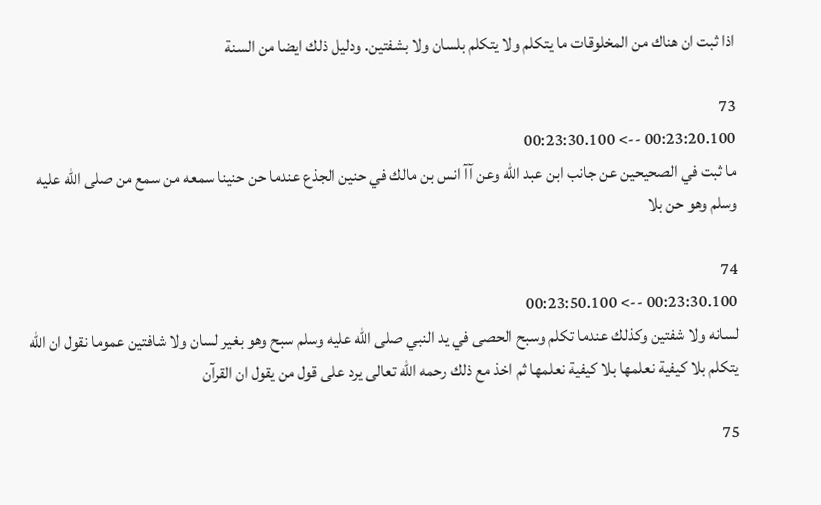اذا ثبت ان هناك من المخلوقات ما يتكلم ولا يتكلم بلسان ولا بشفتين. ودليل ذلك ايضا من السنة

73
00:23:20.100 --> 00:23:30.100
ما ثبت في الصحيحين عن جانب ابن عبد الله وعن آآ انس بن مالك في حنين الجذع عندما حن حنينا سمعه من سمع من صلى الله عليه وسلم وهو حن بلا

74
00:23:30.100 --> 00:23:50.100
لسانه ولا شفتين وكذلك عندما تكلم وسبح الحصى في يد النبي صلى الله عليه وسلم سبح وهو بغير لسان ولا شافتين عموما نقول ان الله يتكلم بلا كيفية نعلمها بلا كيفية نعلمها ثم اخذ مع ذلك رحمه الله تعالى يرد على قول من يقول ان القرآن

75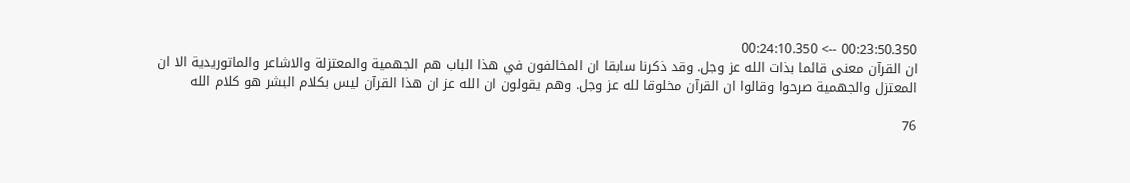00:23:50.350 --> 00:24:10.350
ان القرآن معنى قائما بذات الله عز وجل. وقد ذكرنا سابقا ان المخالفون في هذا الباب هم الجهمية والمعتزلة والاشاعر والماتوريدية الا ان المعتزل والجهمية صرحوا وقالوا ان القرآن مخلوقا لله عز وجل. وهم يقولون ان الله عز ان هذا القرآن ليس بكلام البشر هو كلام الله

76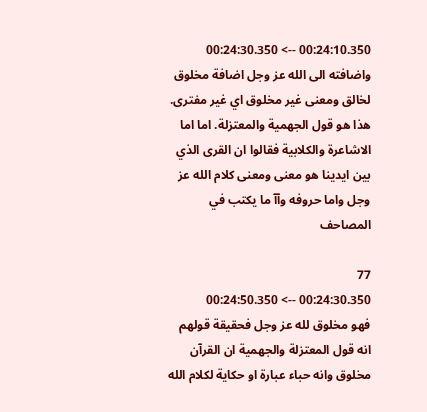00:24:10.350 --> 00:24:30.350
واضافته الى الله عز وجل اضافة مخلوق لخالق ومعنى غير مخلوق اي غير مفترى. هذا هو قول الجهمية والمعتزلة. اما اما الاشاعرة والكلابية فقالوا ان القرى الذي بين ايدينا هو معنى ومعنى كلام الله عز وجل واما حروفه وآآ ما يكتب في المصاحف

77
00:24:30.350 --> 00:24:50.350
فهو مخلوق لله عز وجل فحقيقة قولهم انه قول المعتزلة والجهمية ان القرآن مخلوق وانه حباء عبارة او حكاية لكلام الله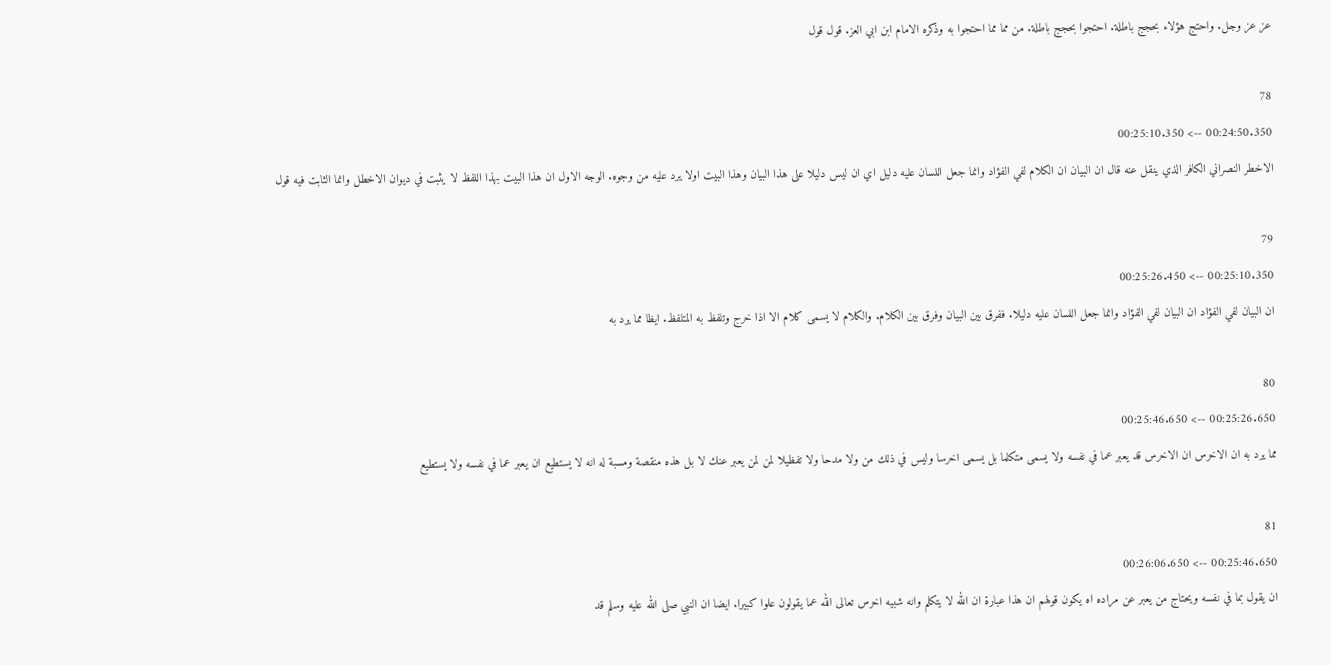عز عز وجل. واحتج هؤلاء بحجج باطلة. احتجوا بحجج باطلة. من مما مما احتجوا به وذكره الامام ابن ابي العز. قول قول

78
00:24:50.350 --> 00:25:10.350
الاخطر النصراني الكافر الذي ينقل عنه قال ان البيان ان الكلام لفي الفؤاد وانما جعل اللسان عليه دليل اي ان ليس دليلا على هذا البيان وهذا البيت اولا يرد عليه من وجوه. الوجه الاول ان هذا البيت بهذا اللفظ لا يثبت في ديوان الاخطل وانما الثابت فيه قول

79
00:25:10.350 --> 00:25:26.450
ان البيان لفي الفؤاد ان البيان لفي الفؤاد وانما جعل اللسان عليه دليلا. ففرق بين البيان وفرق بين الكلام. والكلام لا يسمى كلام الا اذا خرج وتلفظ به المتلفظ. ايظا مما يرد به

80
00:25:26.650 --> 00:25:46.650
مما يرد به ان الاخرس ان الاخرس قد يعبر عما في نفسه ولا يسمى متكلما بل يسمى اخرسا وليس في ذلك من ولا مدحا ولا تفظيلا لمن لمن يعبر عنك لا بل هذه منقصة ومسبة له انه لا يستطيع ان يعبر عما في نفسه ولا يستطيع

81
00:25:46.650 --> 00:26:06.650
ان يقول بما في نفسه ويحتاج من يعبر عن مراده اه يكون قولهم ان هذا عبارة ان الله لا يتكلم وانه شبيه اخرس تعالى الله عما يقولون علوا كبيرا. ايضا ان النبي صلى الله عليه وسلم قد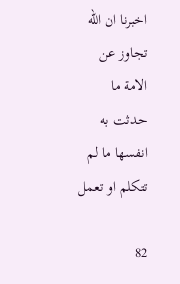اخبرنا ان الله تجاوز عن الامة ما حدثت به انفسها ما لم تتكلم او تعمل

82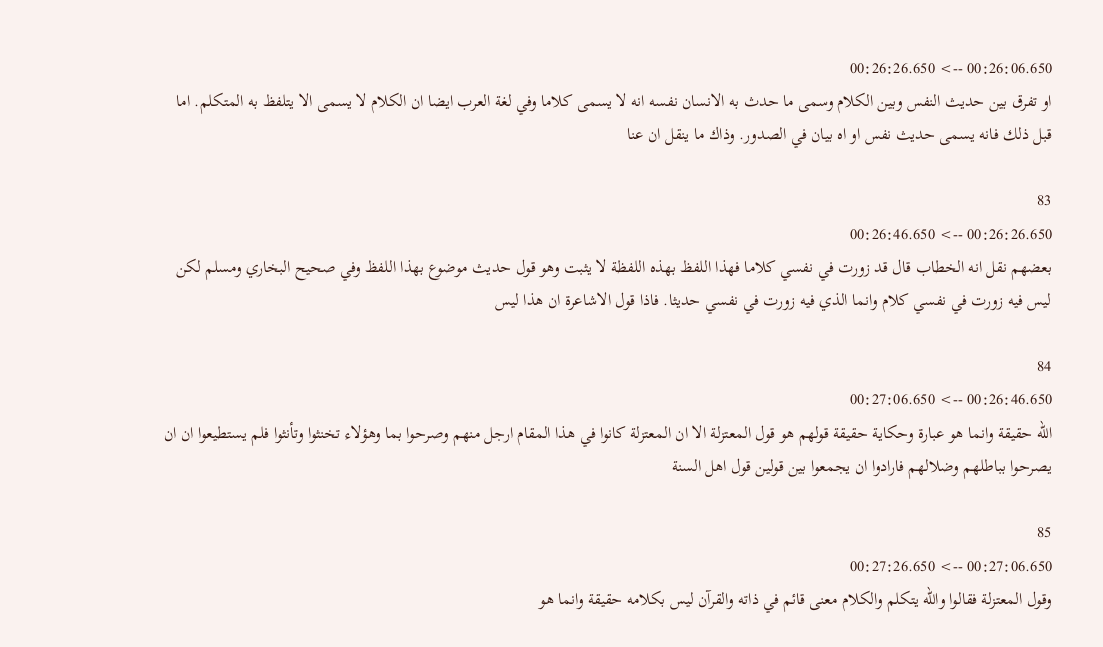00:26:06.650 --> 00:26:26.650
او تفرق بين حديث النفس وبين الكلام وسمى ما حدث به الانسان نفسه انه لا يسمى كلاما وفي لغة العرب ايضا ان الكلام لا يسمى الا يتلفظ به المتكلم. اما قبل ذلك فانه يسمى حديث نفس او اه بيان في الصدور. وذاك ما ينقل ان عنا

83
00:26:26.650 --> 00:26:46.650
بعضهم نقل انه الخطاب قال قد زورت في نفسي كلاما فهذا اللفظ بهذه اللفظة لا يثبت وهو قول حديث موضوع بهذا اللفظ وفي صحيح البخاري ومسلم لكن ليس فيه زورت في نفسي كلام وانما الذي فيه زورت في نفسي حديثا. فاذا قول الاشاعرة ان هذا ليس

84
00:26:46.650 --> 00:27:06.650
الله حقيقة وانما هو عبارة وحكاية حقيقة قولهم هو قول المعتزلة الا ان المعتزلة كانوا في هذا المقام ارجل منهم وصرحوا بما وهؤلاء تخنثوا وتأنثوا فلم يستطيعوا ان ان يصرحوا بباطلهم وضلالهم فارادوا ان يجمعوا بين قولين قول اهل السنة

85
00:27:06.650 --> 00:27:26.650
وقول المعتزلة فقالوا والله يتكلم والكلام معنى قائم في ذاته والقرآن ليس بكلامه حقيقة وانما هو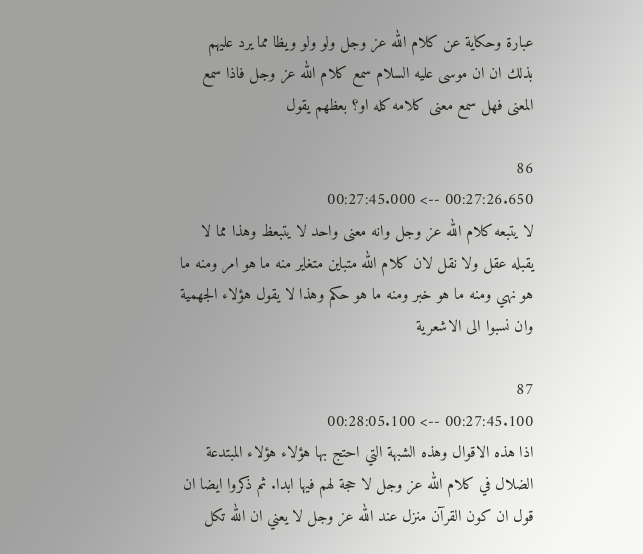عبارة وحكاية عن كلام الله عز وجل ولو ولو ويظا مما يرد عليهم بذلك ان ان موسى عليه السلام سمع كلام الله عز وجل فاذا سمع المعنى فهل سمع معنى كلامه كله او؟ بعظهم يقول

86
00:27:26.650 --> 00:27:45.000
لا يتبعه كلام الله عز وجل وانه معنى واحد لا يتبعظ وهذا مما لا يقبله عقل ولا نقل لان كلام الله متباين متغاير منه ما هو امر ومنه ما هو نهي ومنه ما هو خبر ومنه ما هو حكم وهذا لا يقول هؤلاء الجهمية وان نسبوا الى الاشعرية

87
00:27:45.100 --> 00:28:05.100
اذا هذه الاقوال وهذه الشبهة التي احتج بها هؤلاء هؤلاء المبتدعة الضلال في كلام الله عز وجل لا حجة لهم فيها ابدا. ثم ذكروا ايضا ان قول ان كون القرآن منزل عند الله عز وجل لا يعني ان الله تكل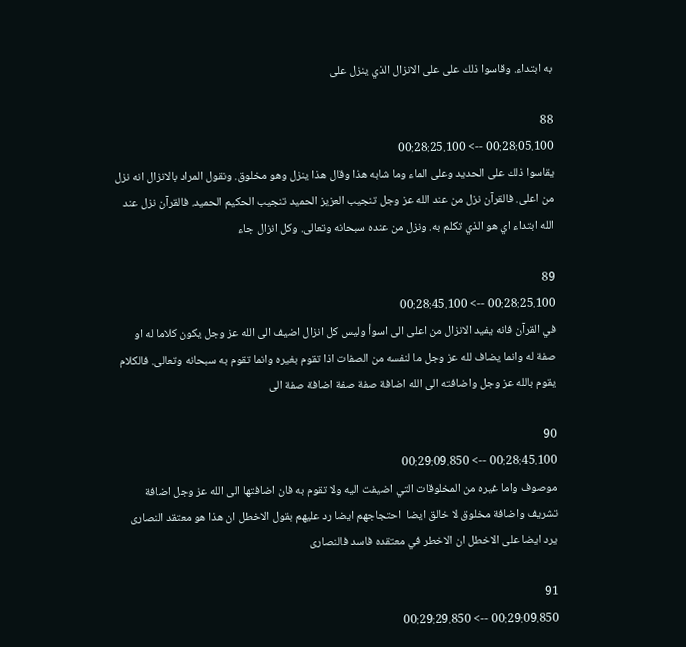به ابتداء. وقاسوا ذلك على على الانزال الذي ينزل على

88
00:28:05.100 --> 00:28:25.100
يقاسوا ذلك على الحديد وعلى الماء وما شابه هذا وقال هذا ينزل وهو مخلوق. ونقول المراد بالانزال انه نزل من اعلى. فالقرآن نزل من عند الله عز وجل تنجيب العزيز الحميد تنجيب الحكيم الحميد. فالقرآن نزل عند الله ابتداء اي هو الذي تكلم به. ونزل من عنده سبحانه وتعالى. وكل انزال جاء

89
00:28:25.100 --> 00:28:45.100
في القرآن فانه يفيد الانزال من اعلى الى اسوأ وليس كل انزال اضيف الى الله عز وجل يكون كلاما له او صفة له وانما يضاف لله عز وجل ما لنفسه من الصفات اذا تقوم بغيره وانما تقوم به سبحانه وتعالى. فالكلام يقوم بالله عز وجل واضافته الى الله اضافة صفة صفة اضافة صفة الى

90
00:28:45.100 --> 00:29:09.850
موصوف واما غيره من المخلوقات التي اضيفت اليه ولا تقوم به فان اضافتها الى الله عز وجل اضافة تشريف واضافة مخلوق لا خالق ايضا  احتجاجهم ايضا رد عليهم بقول الاخطل ان هذا هو معتقد النصارى يرد ايضا على الاخطل ان الاخطر في معتقده فاسد فالنصارى

91
00:29:09.850 --> 00:29:29.850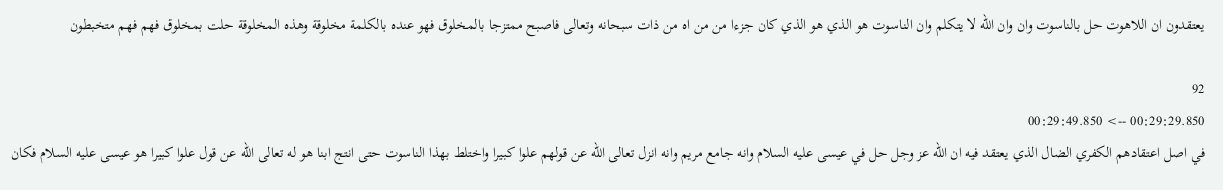يعتقدون ان اللاهوت حل بالناسوت وان وان الله لا يتكلم وان الناسوت هو الذي هو الذي كان جزءا من من اه من ذات سبحانه وتعالى فاصبح ممتزجا بالمخلوق فهو عنده بالكلمة مخلوقة وهذه المخلوقة حلت بمخلوق فهم فهم متخبطون

92
00:29:29.850 --> 00:29:49.850
في اصل اعتقادهم الكفري الضال الذي يعتقد فيه ان الله عز وجل حل في عيسى عليه السلام وانه جامع مريم وانه انزل تعالى الله عن قولهم علوا كبيرا واختلط بهذا الناسوت حتى انتج ابنا هو له تعالى الله عن قول علوا كبيرا هو عيسى عليه السلام فكان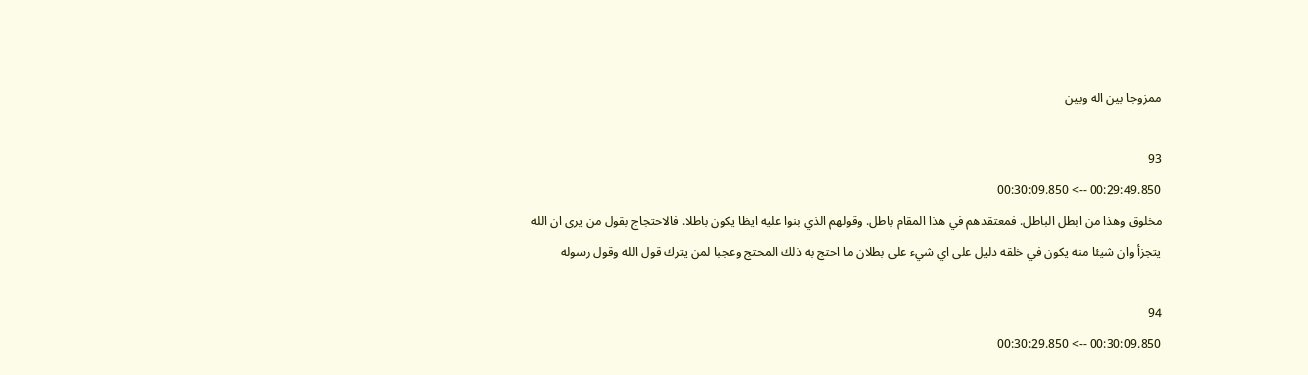ممزوجا بين اله وبين

93
00:29:49.850 --> 00:30:09.850
مخلوق وهذا من ابطل الباطل. فمعتقدهم في هذا المقام باطل. وقولهم الذي بنوا عليه ايظا يكون باطلا. فالاحتجاج بقول من يرى ان الله يتجزأ وان شيئا منه يكون في خلقه دليل على اي شيء على بطلان ما احتج به ذلك المحتج وعجبا لمن يترك قول الله وقول رسوله

94
00:30:09.850 --> 00:30:29.850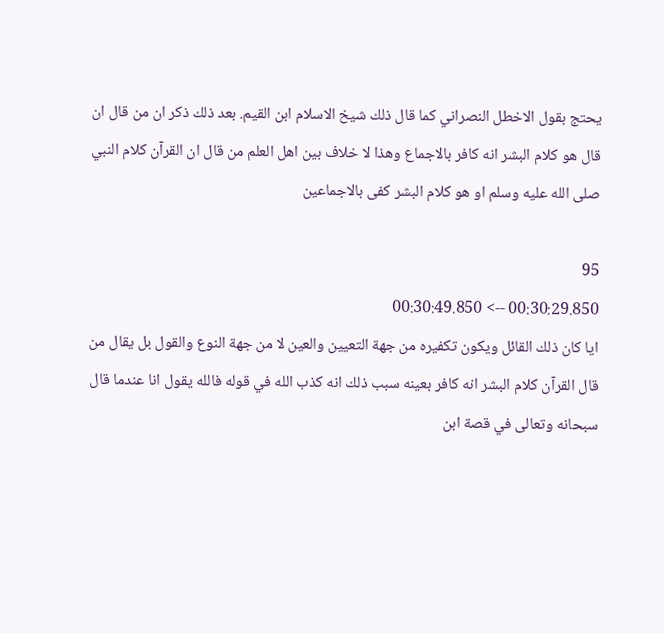يحتج بقول الاخطل النصراني كما قال ذلك شيخ الاسلام ابن القيم. بعد ذلك ذكر ان من قال ان قال هو كلام البشر انه كافر بالاجماع وهذا لا خلاف بين اهل العلم من قال ان القرآن كلام النبي صلى الله عليه وسلم او هو كلام البشر كفى بالاجماعين

95
00:30:29.850 --> 00:30:49.850
ايا كان ذلك القائل ويكون تكفيره من جهة التعيين والعين لا من جهة النوع والقول بل يقال من قال القرآن كلام البشر انه كافر بعينه سبب ذلك انه كذب الله في قوله فالله يقول انا عندما قال سبحانه وتعالى في قصة ابن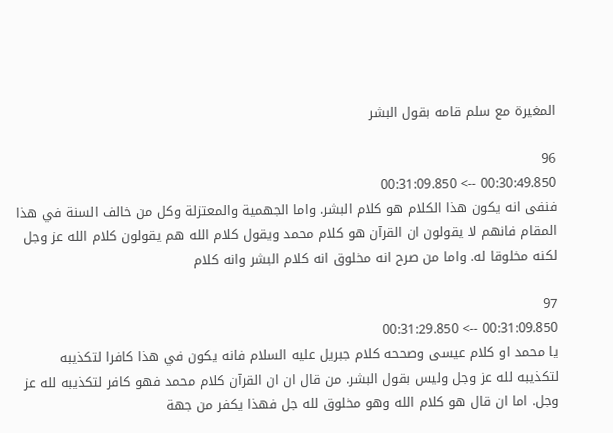المغيرة مع سلم قامه بقول البشر

96
00:30:49.850 --> 00:31:09.850
فنفى انه يكون هذا الكلام هو كلام البشر. واما الجهمية والمعتزلة وكل من خالف السنة في هذا المقام فانهم لا يقولون ان القرآن هو كلام محمد ويقول كلام الله هم يقولون كلام الله عز وجل لكنه مخلوقا له. واما من صرح انه مخلوق انه كلام البشر وانه كلام

97
00:31:09.850 --> 00:31:29.850
يا محمد او كلام عيسى وصححه كلام جبريل عليه السلام فانه يكون في هذا كافرا لتكذيبه لتكذيبه لله عز وجل وليس بقول البشر. من قال ان ان القرآن كلام محمد فهو كافر لتكذيبه لله عز وجل. اما ان قال هو كلام الله وهو مخلوق لله جل فهذا يكفر من جهة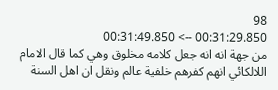98
00:31:29.850 --> 00:31:49.850
من جهة انه انه جعل كلامه مخلوق وهي كما قال الامام اللالكائي انهم كفرهم خلفية عالم ونقل ان اهل السنة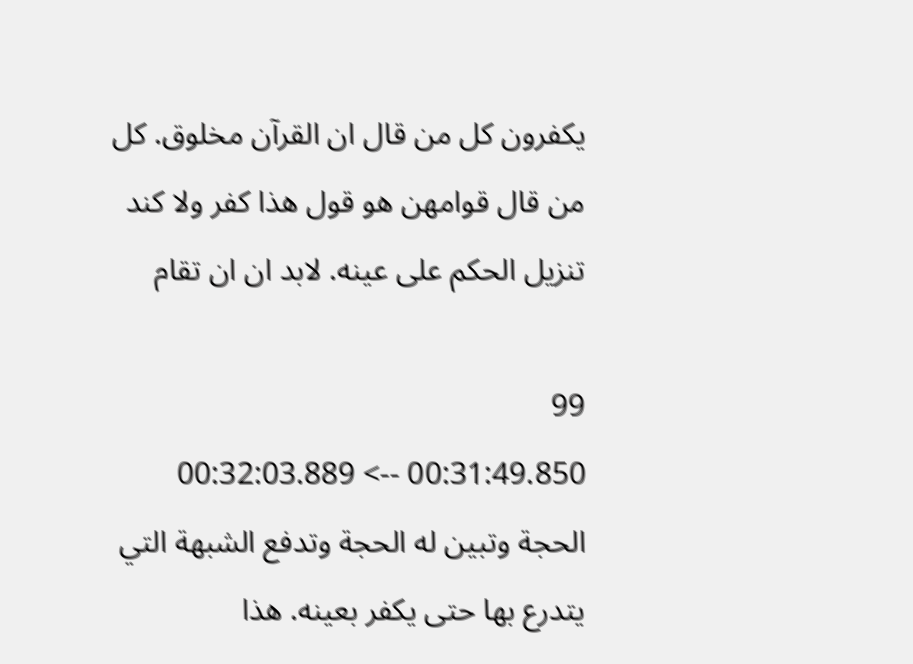يكفرون كل من قال ان القرآن مخلوق. كل من قال قوامهن هو قول هذا كفر ولا كند تنزيل الحكم على عينه. لابد ان ان تقام

99
00:31:49.850 --> 00:32:03.889
الحجة وتبين له الحجة وتدفع الشبهة التي يتدرع بها حتى يكفر بعينه. هذا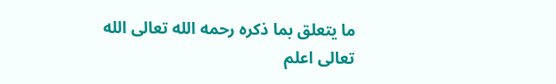ما يتعلق بما ذكره رحمه الله تعالى الله تعالى اعلم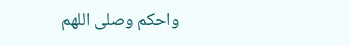واحكم وصلى اللهم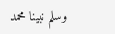وسلم نبينا محمد